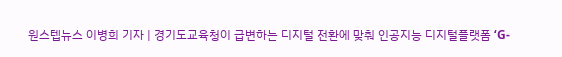원스텝뉴스 이병희 기자 | 경기도교육청이 급변하는 디지털 전환에 맞춰 인공지능 디지털플랫폼 ‘G-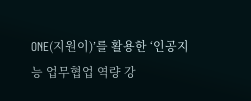ONE(지원이)’를 활용한 ‘인공지능 업무협업 역량 강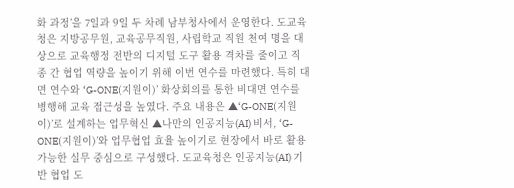화 과정’을 7일과 9일 두 차례 남부청사에서 운영한다. 도교육청은 지방공무원, 교육공무직원, 사립학교 직원 천여 명을 대상으로 교육행정 전반의 디지털 도구 활용 격차를 줄이고 직종 간 협업 역량을 높이기 위해 이번 연수를 마련했다. 특히 대면 연수와 ‘G-ONE(지원이)’ 화상회의를 통한 비대면 연수를 병행해 교육 접근성을 높였다. 주요 내용은 ▲‘G-ONE(지원이)’로 설계하는 업무혁신 ▲나만의 인공지능(AI) 비서, ‘G-ONE(지원이)’와 업무협업 효율 높이기로 현장에서 바로 활용 가능한 실무 중심으로 구성했다. 도교육청은 인공지능(AI) 기반 협업 도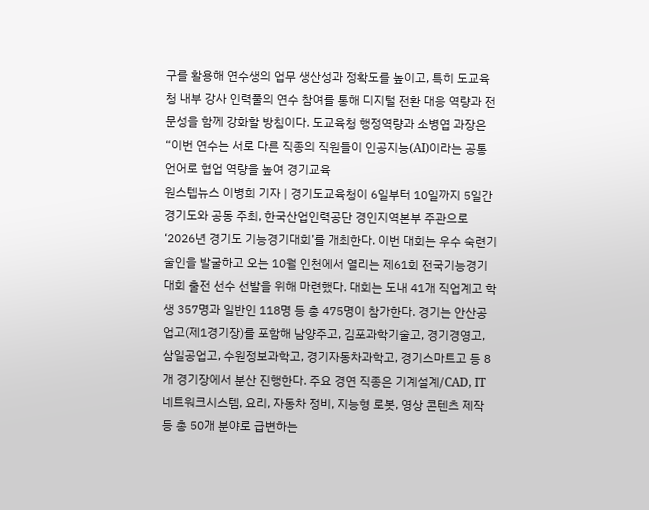구를 활용해 연수생의 업무 생산성과 정확도를 높이고, 특히 도교육청 내부 강사 인력풀의 연수 참여를 통해 디지털 전환 대응 역량과 전문성을 함께 강화할 방침이다. 도교육청 행정역량과 소병엽 과장은 “이번 연수는 서로 다른 직종의 직원들이 인공지능(AI)이라는 공통 언어로 협업 역량을 높여 경기교육
원스텝뉴스 이병희 기자 | 경기도교육청이 6일부터 10일까지 5일간 경기도와 공동 주최, 한국산업인력공단 경인지역본부 주관으로 ‘2026년 경기도 기능경기대회’를 개최한다. 이번 대회는 우수 숙련기술인을 발굴하고 오는 10월 인천에서 열리는 제61회 전국기능경기대회 출전 선수 선발을 위해 마련했다. 대회는 도내 41개 직업계고 학생 357명과 일반인 118명 등 총 475명이 참가한다. 경기는 안산공업고(제1경기장)를 포함해 남양주고, 김포과학기술고, 경기경영고, 삼일공업고, 수원정보과학고, 경기자동차과학고, 경기스마트고 등 8개 경기장에서 분산 진행한다. 주요 경연 직종은 기계설계/CAD, IT 네트워크시스템, 요리, 자동차 정비, 지능형 로봇, 영상 콘텐츠 제작 등 총 50개 분야로 급변하는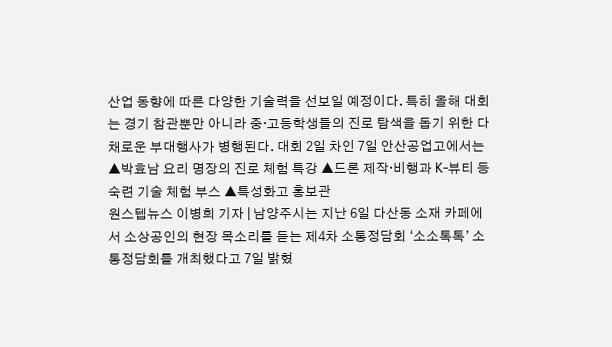산업 동향에 따른 다양한 기술력을 선보일 예정이다. 특히 올해 대회는 경기 참관뿐만 아니라 중·고등학생들의 진로 탐색을 돕기 위한 다채로운 부대행사가 병행된다. 대회 2일 차인 7일 안산공업고에서는 ▲박효남 요리 명장의 진로 체험 특강 ▲드론 제작·비행과 K-뷰티 등 숙련 기술 체험 부스 ▲특성화고 홍보관
원스텝뉴스 이병희 기자 | 남양주시는 지난 6일 다산동 소재 카페에서 소상공인의 현장 목소리를 듣는 제4차 소통정담회 ‘소소톡톡’ 소통정담회를 개최했다고 7일 밝혔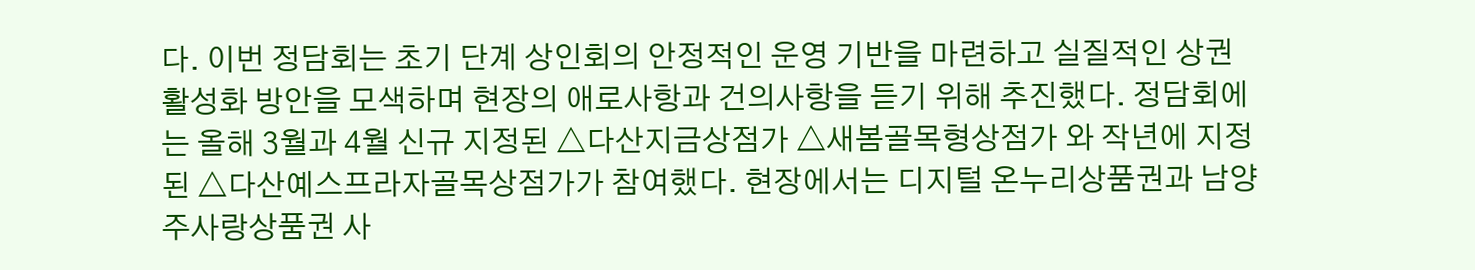다. 이번 정담회는 초기 단계 상인회의 안정적인 운영 기반을 마련하고 실질적인 상권 활성화 방안을 모색하며 현장의 애로사항과 건의사항을 듣기 위해 추진했다. 정담회에는 올해 3월과 4월 신규 지정된 △다산지금상점가 △새봄골목형상점가 와 작년에 지정된 △다산예스프라자골목상점가가 참여했다. 현장에서는 디지털 온누리상품권과 남양주사랑상품권 사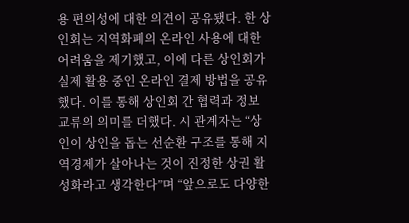용 편의성에 대한 의견이 공유됐다. 한 상인회는 지역화폐의 온라인 사용에 대한 어려움을 제기했고, 이에 다른 상인회가 실제 활용 중인 온라인 결제 방법을 공유했다. 이를 통해 상인회 간 협력과 정보 교류의 의미를 더했다. 시 관계자는 “상인이 상인을 돕는 선순환 구조를 통해 지역경제가 살아나는 것이 진정한 상권 활성화라고 생각한다”며 “앞으로도 다양한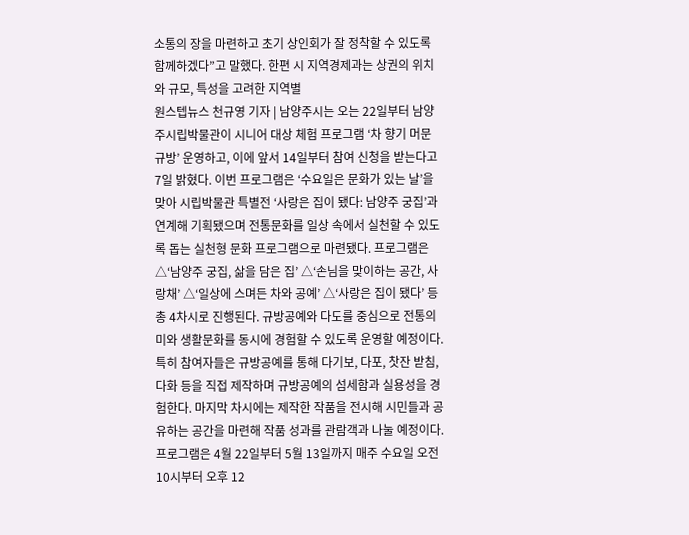소통의 장을 마련하고 초기 상인회가 잘 정착할 수 있도록 함께하겠다”고 말했다. 한편 시 지역경제과는 상권의 위치와 규모, 특성을 고려한 지역별
원스텝뉴스 천규영 기자 | 남양주시는 오는 22일부터 남양주시립박물관이 시니어 대상 체험 프로그램 ‘차 향기 머문 규방’ 운영하고, 이에 앞서 14일부터 참여 신청을 받는다고 7일 밝혔다. 이번 프로그램은 ‘수요일은 문화가 있는 날’을 맞아 시립박물관 특별전 ‘사랑은 집이 됐다: 남양주 궁집’과 연계해 기획됐으며 전통문화를 일상 속에서 실천할 수 있도록 돕는 실천형 문화 프로그램으로 마련됐다. 프로그램은 △‘남양주 궁집, 삶을 담은 집’ △‘손님을 맞이하는 공간, 사랑채’ △‘일상에 스며든 차와 공예’ △‘사랑은 집이 됐다’ 등 총 4차시로 진행된다. 규방공예와 다도를 중심으로 전통의 미와 생활문화를 동시에 경험할 수 있도록 운영할 예정이다. 특히 참여자들은 규방공예를 통해 다기보, 다포, 찻잔 받침, 다화 등을 직접 제작하며 규방공예의 섬세함과 실용성을 경험한다. 마지막 차시에는 제작한 작품을 전시해 시민들과 공유하는 공간을 마련해 작품 성과를 관람객과 나눌 예정이다. 프로그램은 4월 22일부터 5월 13일까지 매주 수요일 오전 10시부터 오후 12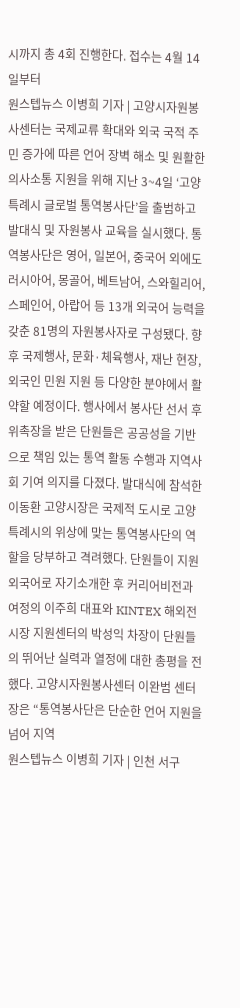시까지 총 4회 진행한다. 접수는 4월 14일부터
원스텝뉴스 이병희 기자 | 고양시자원봉사센터는 국제교류 확대와 외국 국적 주민 증가에 따른 언어 장벽 해소 및 원활한 의사소통 지원을 위해 지난 3~4일 ‘고양특례시 글로벌 통역봉사단’을 출범하고 발대식 및 자원봉사 교육을 실시했다. 통역봉사단은 영어, 일본어, 중국어 외에도 러시아어, 몽골어, 베트남어, 스와힐리어, 스페인어, 아랍어 등 13개 외국어 능력을 갖춘 81명의 자원봉사자로 구성됐다. 향후 국제행사, 문화·체육행사, 재난 현장, 외국인 민원 지원 등 다양한 분야에서 활약할 예정이다. 행사에서 봉사단 선서 후 위촉장을 받은 단원들은 공공성을 기반으로 책임 있는 통역 활동 수행과 지역사회 기여 의지를 다졌다. 발대식에 참석한 이동환 고양시장은 국제적 도시로 고양특례시의 위상에 맞는 통역봉사단의 역할을 당부하고 격려했다. 단원들이 지원 외국어로 자기소개한 후 커리어비전과 여정의 이주희 대표와 KINTEX 해외전시장 지원센터의 박성익 차장이 단원들의 뛰어난 실력과 열정에 대한 총평을 전했다. 고양시자원봉사센터 이완범 센터장은 “통역봉사단은 단순한 언어 지원을 넘어 지역
원스텝뉴스 이병희 기자 | 인천 서구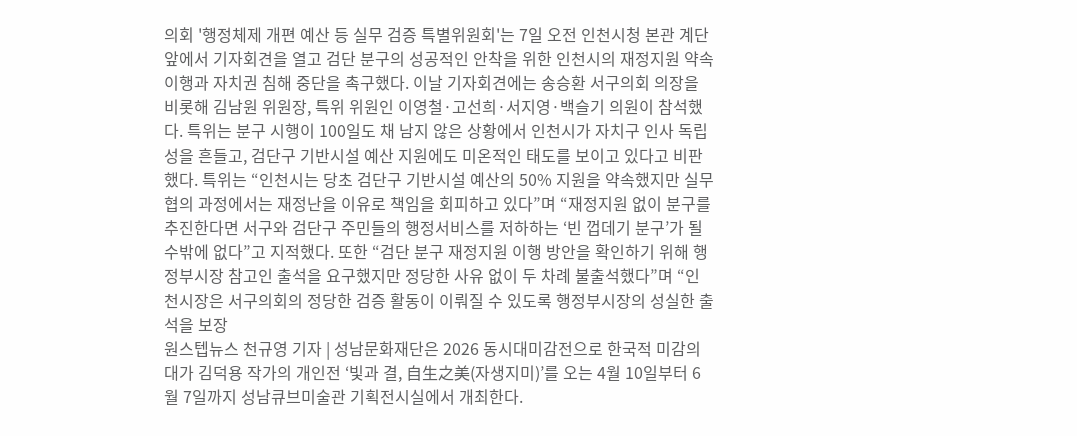의회 '행정체제 개편 예산 등 실무 검증 특별위원회'는 7일 오전 인천시청 본관 계단 앞에서 기자회견을 열고 검단 분구의 성공적인 안착을 위한 인천시의 재정지원 약속 이행과 자치권 침해 중단을 촉구했다. 이날 기자회견에는 송승환 서구의회 의장을 비롯해 김남원 위원장, 특위 위원인 이영철·고선희·서지영·백슬기 의원이 참석했다. 특위는 분구 시행이 100일도 채 남지 않은 상황에서 인천시가 자치구 인사 독립성을 흔들고, 검단구 기반시설 예산 지원에도 미온적인 태도를 보이고 있다고 비판했다. 특위는 “인천시는 당초 검단구 기반시설 예산의 50% 지원을 약속했지만 실무협의 과정에서는 재정난을 이유로 책임을 회피하고 있다”며 “재정지원 없이 분구를 추진한다면 서구와 검단구 주민들의 행정서비스를 저하하는 ‘빈 껍데기 분구’가 될 수밖에 없다”고 지적했다. 또한 “검단 분구 재정지원 이행 방안을 확인하기 위해 행정부시장 참고인 출석을 요구했지만 정당한 사유 없이 두 차례 불출석했다”며 “인천시장은 서구의회의 정당한 검증 활동이 이뤄질 수 있도록 행정부시장의 성실한 출석을 보장
원스텝뉴스 천규영 기자 | 성남문화재단은 2026 동시대미감전으로 한국적 미감의 대가 김덕용 작가의 개인전 ‘빛과 결, 自生之美(자생지미)’를 오는 4월 10일부터 6월 7일까지 성남큐브미술관 기획전시실에서 개최한다.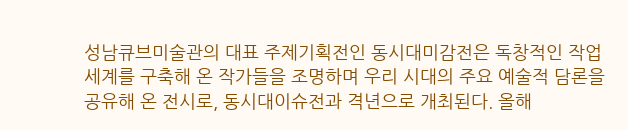성남큐브미술관의 대표 주제기획전인 동시대미감전은 독창적인 작업 세계를 구축해 온 작가들을 조명하며 우리 시대의 주요 예술적 담론을 공유해 온 전시로, 동시대이슈전과 격년으로 개최된다. 올해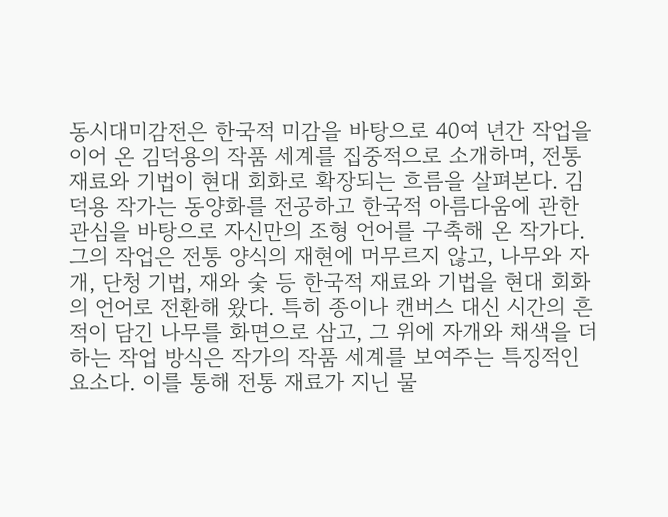동시대미감전은 한국적 미감을 바탕으로 40여 년간 작업을 이어 온 김덕용의 작품 세계를 집중적으로 소개하며, 전통 재료와 기법이 현대 회화로 확장되는 흐름을 살펴본다. 김덕용 작가는 동양화를 전공하고 한국적 아름다움에 관한 관심을 바탕으로 자신만의 조형 언어를 구축해 온 작가다. 그의 작업은 전통 양식의 재현에 머무르지 않고, 나무와 자개, 단청 기법, 재와 숯 등 한국적 재료와 기법을 현대 회화의 언어로 전환해 왔다. 특히 종이나 캔버스 대신 시간의 흔적이 담긴 나무를 화면으로 삼고, 그 위에 자개와 채색을 더하는 작업 방식은 작가의 작품 세계를 보여주는 특징적인 요소다. 이를 통해 전통 재료가 지닌 물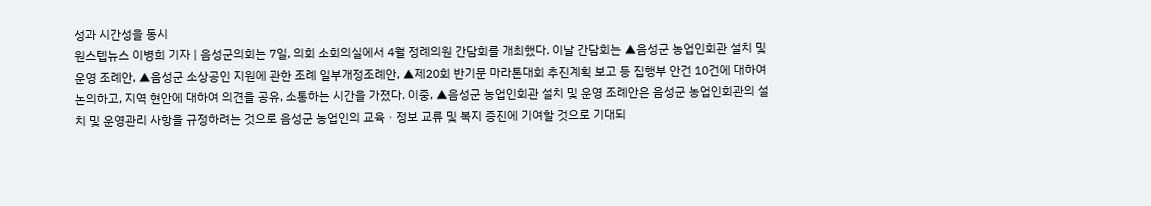성과 시간성을 동시
원스텝뉴스 이병희 기자 | 음성군의회는 7일, 의회 소회의실에서 4월 정례의원 간담회를 개최했다. 이날 간담회는 ▲음성군 농업인회관 설치 및 운영 조례안, ▲음성군 소상공인 지원에 관한 조례 일부개정조례안, ▲제20회 반기문 마라톤대회 추진계획 보고 등 집행부 안건 10건에 대하여 논의하고, 지역 현안에 대하여 의견을 공유, 소통하는 시간을 가졌다. 이중, ▲음성군 농업인회관 설치 및 운영 조례안은 음성군 농업인회관의 설치 및 운영관리 사항을 규정하려는 것으로 음성군 농업인의 교육ㆍ정보 교류 및 복지 증진에 기여할 것으로 기대되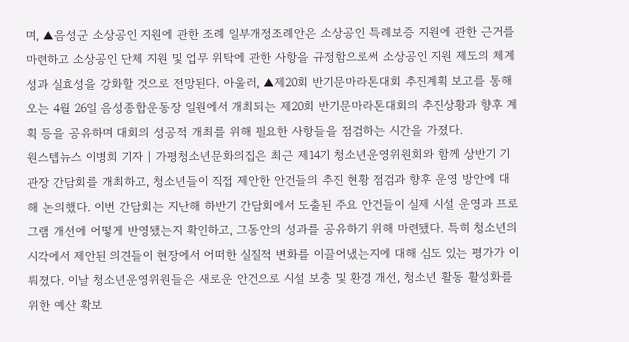며, ▲음성군 소상공인 지원에 관한 조례 일부개정조례안은 소상공인 특례보증 지원에 관한 근거를 마련하고 소상공인 단체 지원 및 업무 위탁에 관한 사항을 규정함으로써 소상공인 지원 제도의 체계성과 실효성을 강화할 것으로 전망된다. 아울러, ▲제20회 반기문마라톤대회 추진계획 보고를 통해 오는 4월 26일 음성종합운동장 일원에서 개최되는 제20회 반기문마라톤대회의 추진상황과 향후 계획 등을 공유하며 대회의 성공적 개최를 위해 필요한 사항들을 점검하는 시간을 가졌다.
원스텝뉴스 이병희 기자 | 가평청소년문화의집은 최근 제14기 청소년운영위원회와 함께 상반기 기관장 간담회를 개최하고, 청소년들이 직접 제안한 안건들의 추진 현황 점검과 향후 운영 방안에 대해 논의했다. 이번 간담회는 지난해 하반기 간담회에서 도출된 주요 안건들이 실제 시설 운영과 프로그램 개선에 어떻게 반영됐는지 확인하고, 그동안의 성과를 공유하기 위해 마련됐다. 특히 청소년의 시각에서 제안된 의견들이 현장에서 어떠한 실질적 변화를 이끌어냈는지에 대해 심도 있는 평가가 이뤄졌다. 이날 청소년운영위원들은 새로운 안건으로 시설 보충 및 환경 개선, 청소년 활동 활성화를 위한 예산 확보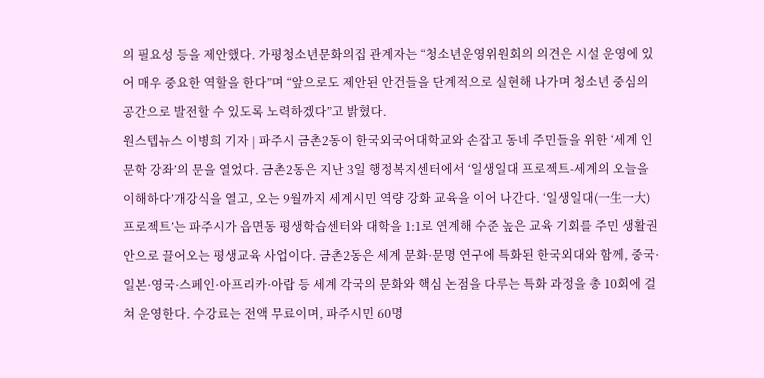의 필요성 등을 제안했다. 가평청소년문화의집 관계자는 “청소년운영위원회의 의견은 시설 운영에 있어 매우 중요한 역할을 한다”며 “앞으로도 제안된 안건들을 단계적으로 실현해 나가며 청소년 중심의 공간으로 발전할 수 있도록 노력하겠다”고 밝혔다.
원스텝뉴스 이병희 기자 | 파주시 금촌2동이 한국외국어대학교와 손잡고 동네 주민들을 위한 ‘세계 인문학 강좌’의 문을 열었다. 금촌2동은 지난 3일 행정복지센터에서 ‘일생일대 프로젝트-세계의 오늘을 이해하다’개강식을 열고, 오는 9월까지 세계시민 역량 강화 교육을 이어 나간다. ‘일생일대(一生一大) 프로젝트’는 파주시가 읍면동 평생학습센터와 대학을 1:1로 연계해 수준 높은 교육 기회를 주민 생활권 안으로 끌어오는 평생교육 사업이다. 금촌2동은 세계 문화·문명 연구에 특화된 한국외대와 함께, 중국·일본·영국·스페인·아프리카·아랍 등 세계 각국의 문화와 핵심 논점을 다루는 특화 과정을 총 10회에 걸쳐 운영한다. 수강료는 전액 무료이며, 파주시민 60명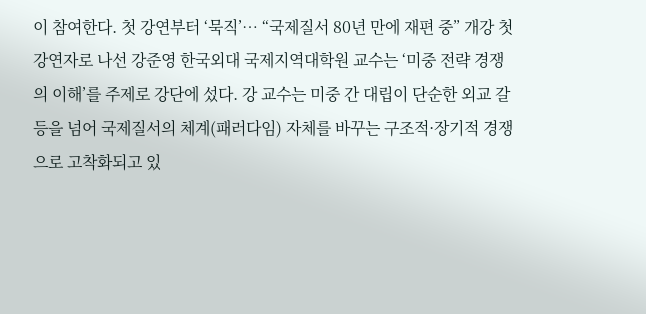이 참여한다. 첫 강연부터 ‘묵직’… “국제질서 80년 만에 재편 중” 개강 첫 강연자로 나선 강준영 한국외대 국제지역대학원 교수는 ‘미중 전략 경쟁의 이해’를 주제로 강단에 섰다. 강 교수는 미중 간 대립이 단순한 외교 갈등을 넘어 국제질서의 체계(패러다임) 자체를 바꾸는 구조적·장기적 경쟁으로 고착화되고 있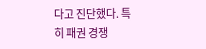다고 진단했다. 특히 패권 경쟁